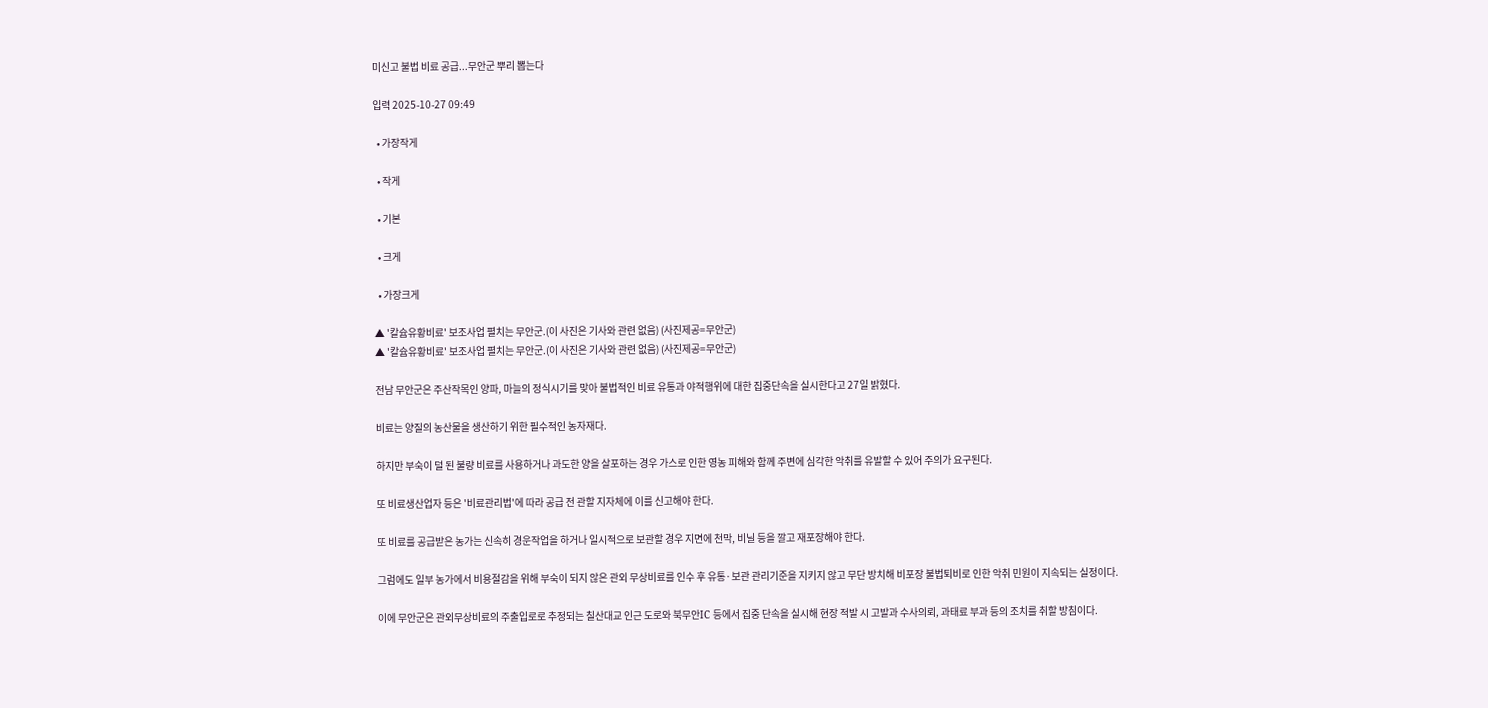미신고 불법 비료 공급...무안군 뿌리 뽑는다

입력 2025-10-27 09:49

  • 가장작게

  • 작게

  • 기본

  • 크게

  • 가장크게

▲ '칼슘유황비료' 보조사업 펼치는 무안군.(이 사진은 기사와 관련 없음) (사진제공=무안군)
▲ '칼슘유황비료' 보조사업 펼치는 무안군.(이 사진은 기사와 관련 없음) (사진제공=무안군)

전남 무안군은 주산작목인 양파, 마늘의 정식시기를 맞아 불법적인 비료 유통과 야적행위에 대한 집중단속을 실시한다고 27일 밝혔다.

비료는 양질의 농산물을 생산하기 위한 필수적인 농자재다.

하지만 부숙이 덜 된 불량 비료를 사용하거나 과도한 양을 살포하는 경우 가스로 인한 영농 피해와 함께 주변에 심각한 악취를 유발할 수 있어 주의가 요구된다.

또 비료생산업자 등은 '비료관리법'에 따라 공급 전 관할 지자체에 이를 신고해야 한다.

또 비료를 공급받은 농가는 신속히 경운작업을 하거나 일시적으로 보관할 경우 지면에 천막, 비닐 등을 깔고 재포장해야 한다.

그럼에도 일부 농가에서 비용절감을 위해 부숙이 되지 않은 관외 무상비료를 인수 후 유통·보관 관리기준을 지키지 않고 무단 방치해 비포장 불법퇴비로 인한 악취 민원이 지속되는 실정이다.

이에 무안군은 관외무상비료의 주출입로로 추정되는 칠산대교 인근 도로와 북무안IC 등에서 집중 단속을 실시해 현장 적발 시 고발과 수사의뢰, 과태료 부과 등의 조치를 취할 방침이다.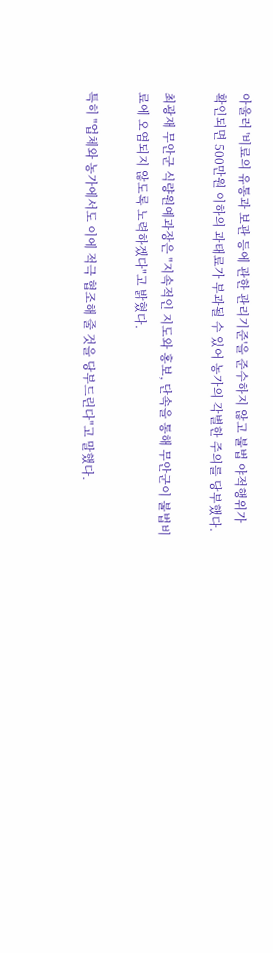아울러 '비료의 유통과 보관 등에 관한 관리기준'을 준수하지 않고 불법 야적행위가 확인되면 500만원 이하의 과태료가 부과될 수 있어 농가의 각별한 주의를 당부했다.

최광재 무안군 식량원예과장은 "지속적인 지도와 홍보, 단속을 통해 무안군이 불법비료에 오염되지 않도록 노력하겠다"고 밝혔다.

특히 "업체와 농가에서도 이에 적극 협조해 줄 것을 당부드린다"고 말했다.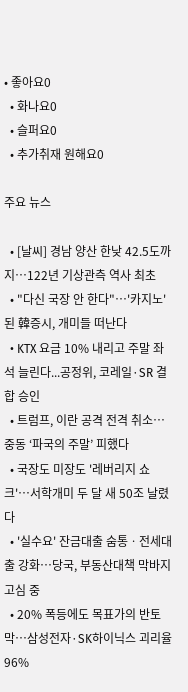• 좋아요0
  • 화나요0
  • 슬퍼요0
  • 추가취재 원해요0

주요 뉴스

  • [날씨] 경남 양산 한낮 42.5도까지…122년 기상관측 역사 최초
  • "다신 국장 안 한다"⋯'카지노' 된 韓증시, 개미들 떠난다
  • KTX 요금 10% 내리고 주말 좌석 늘린다...공정위, 코레일·SR 결합 승인
  • 트럼프, 이란 공격 전격 취소…중동 ‘파국의 주말’ 피했다
  • 국장도 미장도 '레버리지 쇼크'⋯서학개미 두 달 새 50조 날렸다
  • '실수요' 잔금대출 숨통ㆍ전세대출 강화⋯당국, 부동산대책 막바지 고심 중
  • 20% 폭등에도 목표가의 반토막…삼성전자·SK하이닉스 괴리율 96%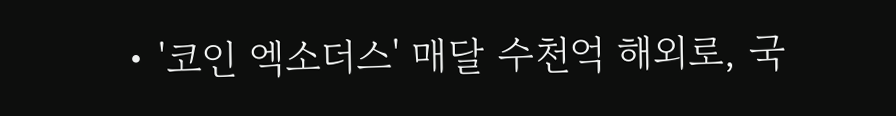• '코인 엑소더스' 매달 수천억 해외로, 국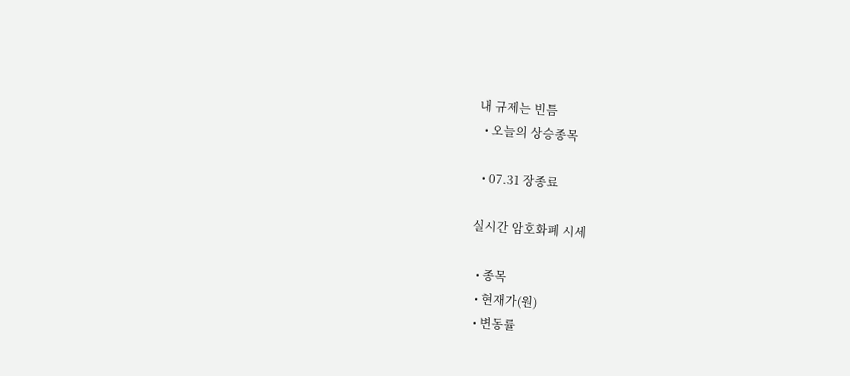내 규제는 빈틈
  • 오늘의 상승종목

  • 07.31 장종료

실시간 암호화폐 시세

  • 종목
  • 현재가(원)
  • 변동률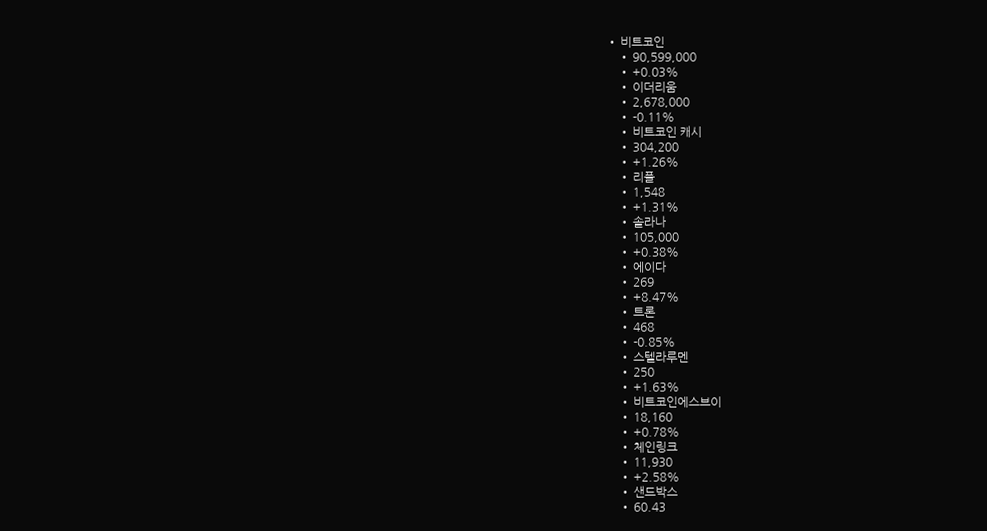• 비트코인
    • 90,599,000
    • +0.03%
    • 이더리움
    • 2,678,000
    • -0.11%
    • 비트코인 캐시
    • 304,200
    • +1.26%
    • 리플
    • 1,548
    • +1.31%
    • 솔라나
    • 105,000
    • +0.38%
    • 에이다
    • 269
    • +8.47%
    • 트론
    • 468
    • -0.85%
    • 스텔라루멘
    • 250
    • +1.63%
    • 비트코인에스브이
    • 18,160
    • +0.78%
    • 체인링크
    • 11,930
    • +2.58%
    • 샌드박스
    • 60.43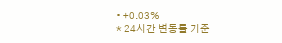• +0.03%
* 24시간 변동률 기준